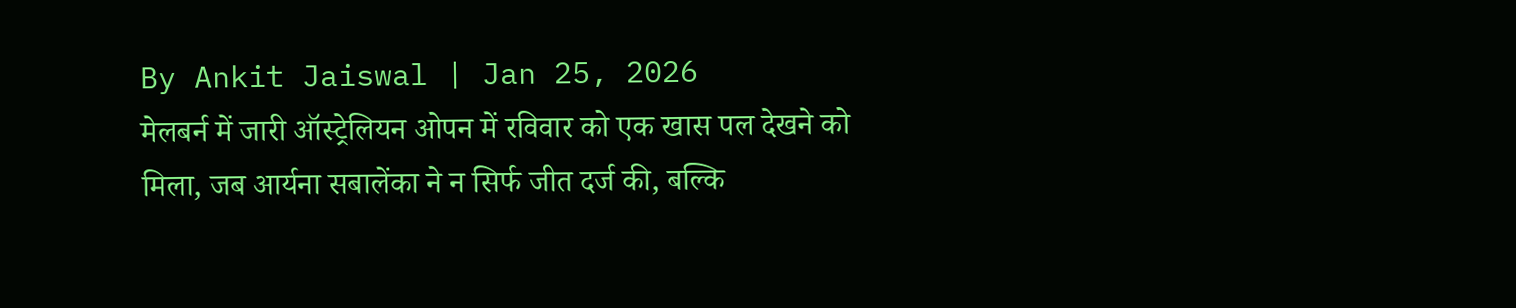By Ankit Jaiswal | Jan 25, 2026
मेलबर्न में जारी ऑस्ट्रेलियन ओपन में रविवार को एक खास पल देखने को मिला, जब आर्यना सबालेंका ने न सिर्फ जीत दर्ज की, बल्कि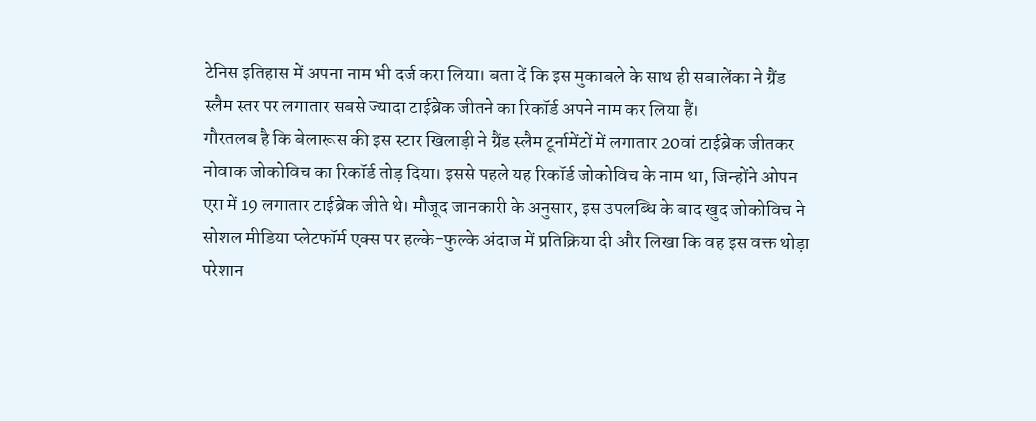टेनिस इतिहास में अपना नाम भी दर्ज करा लिया। बता दें कि इस मुकाबले के साथ ही सबालेंका ने ग्रैंड स्लैम स्तर पर लगातार सबसे ज्यादा टाईब्रेक जीतने का रिकॉर्ड अपने नाम कर लिया हैं।
गौरतलब है कि बेलारूस की इस स्टार खिलाड़ी ने ग्रैंड स्लैम टूर्नामेंटों में लगातार 20वां टाईब्रेक जीतकर नोवाक जोकोविच का रिकॉर्ड तोड़ दिया। इससे पहले यह रिकॉर्ड जोकोविच के नाम था, जिन्होंने ओपन एरा में 19 लगातार टाईब्रेक जीते थे। मौजूद जानकारी के अनुसार, इस उपलब्धि के बाद खुद जोकोविच ने सोशल मीडिया प्लेटफॉर्म एक्स पर हल्के-फुल्के अंदाज में प्रतिक्रिया दी और लिखा कि वह इस वक्त थोड़ा परेशान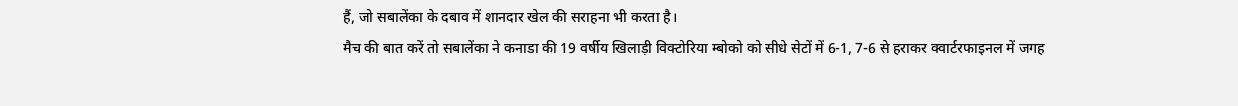हैं, जो सबालेंका के दबाव में शानदार खेल की सराहना भी करता है।
मैच की बात करें तो सबालेंका ने कनाडा की 19 वर्षीय खिलाड़ी विक्टोरिया म्बोको को सीधे सेटों में 6-1, 7-6 से हराकर क्वार्टरफाइनल में जगह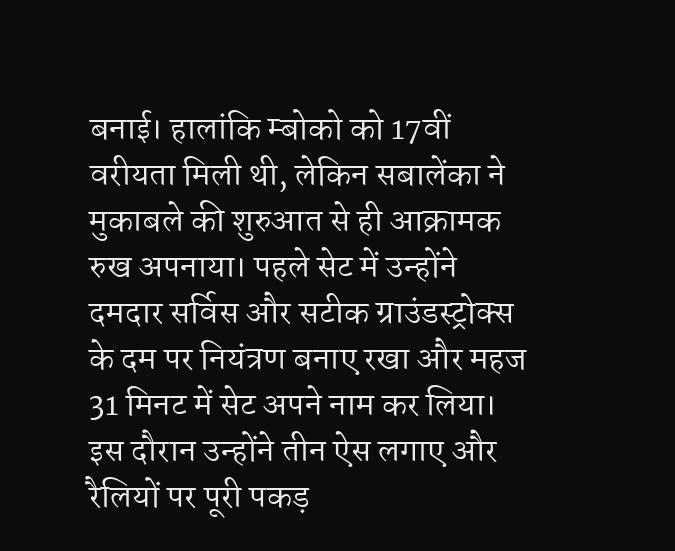बनाई। हालांकि म्बोको को 17वीं वरीयता मिली थी, लेकिन सबालेंका ने मुकाबले की शुरुआत से ही आक्रामक रुख अपनाया। पहले सेट में उन्होंने दमदार सर्विस और सटीक ग्राउंडस्ट्रोक्स के दम पर नियंत्रण बनाए रखा और महज 31 मिनट में सेट अपने नाम कर लिया। इस दौरान उन्होंने तीन ऐस लगाए और रैलियों पर पूरी पकड़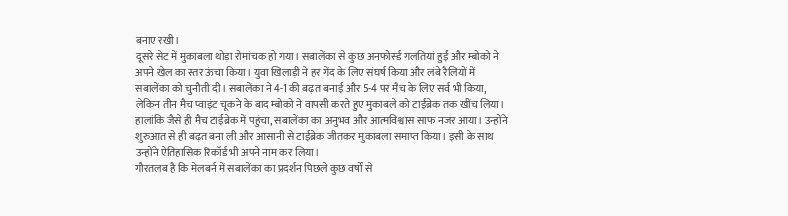बनाए रखी।
दूसरे सेट में मुकाबला थोड़ा रोमांचक हो गया। सबालेंका से कुछ अनफोर्स्ड गलतियां हुईं और म्बोको ने अपने खेल का स्तर ऊंचा किया। युवा खिलाड़ी ने हर गेंद के लिए संघर्ष किया और लंबे रैलियों में सबालेंका को चुनौती दी। सबालेंका ने 4-1 की बढ़त बनाई और 5-4 पर मैच के लिए सर्व भी किया, लेकिन तीन मैच प्वाइंट चूकने के बाद म्बोको ने वापसी करते हुए मुकाबले को टाईब्रेक तक खींच लिया।
हालांकि जैसे ही मैच टाईब्रेक में पहुंचा, सबालेंका का अनुभव और आत्मविश्वास साफ नजर आया। उन्होंने शुरुआत से ही बढ़त बना ली और आसानी से टाईब्रेक जीतकर मुकाबला समाप्त किया। इसी के साथ उन्होंने ऐतिहासिक रिकॉर्ड भी अपने नाम कर लिया।
गौरतलब है कि मेलबर्न में सबालेंका का प्रदर्शन पिछले कुछ वर्षों से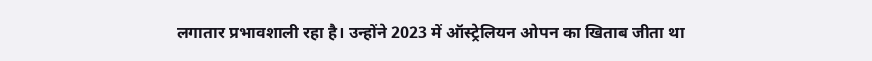लगातार प्रभावशाली रहा है। उन्होंने 2023 में ऑस्ट्रेलियन ओपन का खिताब जीता था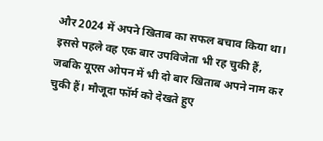और 2024 में अपने खिताब का सफल बचाव किया था। इससे पहले वह एक बार उपविजेता भी रह चुकी हैं, जबकि यूएस ओपन में भी दो बार खिताब अपने नाम कर चुकी हैं। मौजूदा फॉर्म को देखते हुए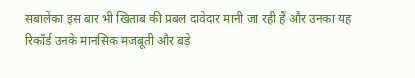सबालेंका इस बार भी खिताब की प्रबल दावेदार मानी जा रही हैं और उनका यह रिकॉर्ड उनके मानसिक मजबूती और बड़े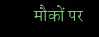मौकों पर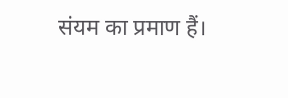संयम का प्रमाण हैं।